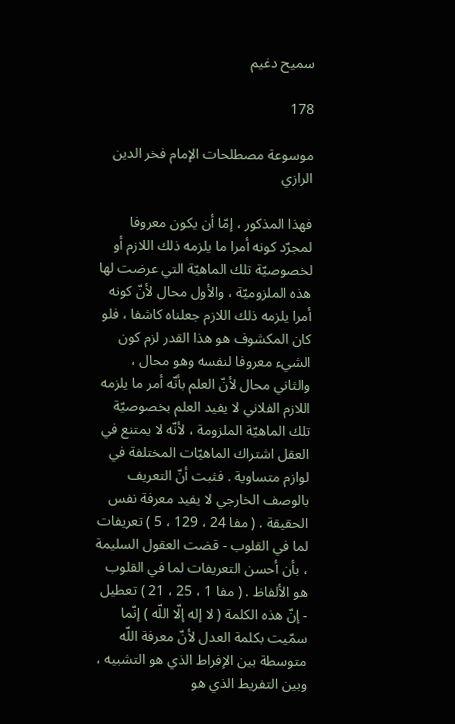سميح دغيم

178

موسوعة مصطلحات الإمام فخر الدين الرازي

فهذا المذكور ، إمّا أن يكون معروفا لمجرّد كونه أمرا ما يلزمه ذلك اللازم أو لخصوصيّة تلك الماهيّة التي عرضت لها هذه الملزوميّة ، والأول محال لأنّ كونه أمرا يلزمه ذلك اللازم جعلناه كاشفا ، فلو كان المكشوف هو هذا القدر لزم كون الشيء معروفا لنفسه وهو محال ، والثاني محال لأنّ العلم بأنّه أمر ما يلزمه اللازم الفلاني لا يفيد العلم بخصوصيّة تلك الماهيّة الملزومة ، لأنّه لا يمتنع في العقل اشتراك الماهيّات المختلفة في لوازم متساوية . فثبت أنّ التعريف بالوصف الخارجي لا يفيد معرفة نفس الحقيقة . ( مفا 24 ، 129 ، 5 ) تعريفات لما في القلوب - قضت العقول السليمة ، بأن أحسن التعريفات لما في القلوب هو الألفاظ . ( مفا 1 ، 25 ، 21 ) تعطيل - إنّ هذه الكلمة ( لا إله إلّا اللّه ) إنّما سمّيت بكلمة العدل لأنّ معرفة اللّه متوسطة بين الإفراط الذي هو التشبيه ، وبين التفريط الذي هو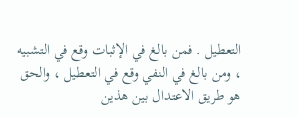التعطيل . فمن بالغ في الإثبات وقع في التشبيه ، ومن بالغ في النفي وقع في التعطيل ، والحق هو طريق الاعتدال بين هذين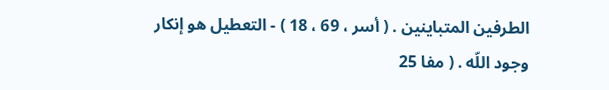الطرفين المتباينين . ( أسر ، 69 ، 18 ) - التعطيل هو إنكار وجود اللّه . ( مفا 25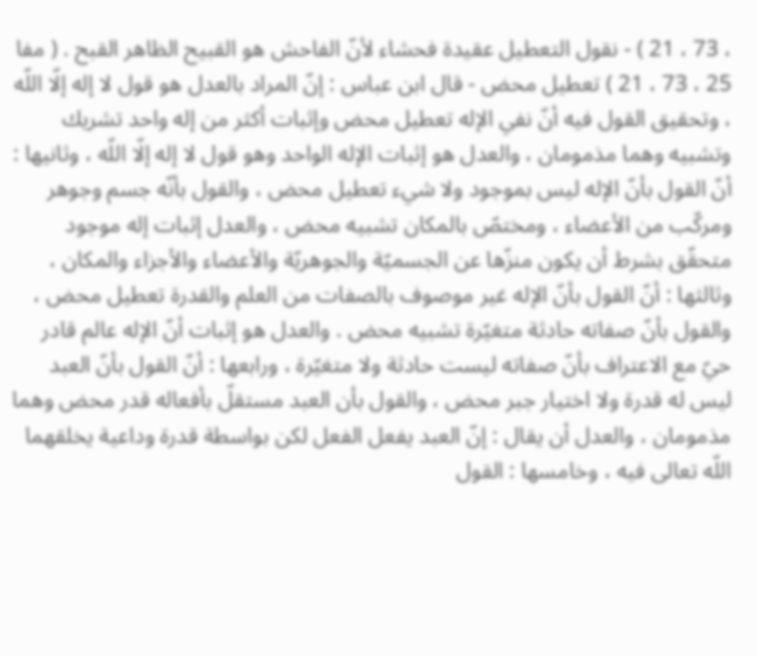، 73 ، 21 ) - نقول التعطيل عقيدة فحشاء لأنّ الفاحش هو القبيح الظاهر القبح . ( مفا 25 ، 73 ، 21 ) تعطيل محض - قال ابن عباس : إنّ المراد بالعدل هو قول لا إله إلّا اللّه ، وتحقيق القول فيه أنّ نفي الإله تعطيل محض وإثبات أكثر من إله واحد تشريك وتشبيه وهما مذمومان ، والعدل هو إثبات الإله الواحد وهو قول لا إله إلّا اللّه ، وثانيها : أنّ القول بأنّ الإله ليس بموجود ولا شيء تعطيل محض ، والقول بأنّه جسم وجوهر ومركّب من الأعضاء ، ومختصّ بالمكان تشبيه محض ، والعدل إثبات إله موجود متحقّق بشرط أن يكون منزّها عن الجسميّة والجوهريّة والأعضاء والأجزاء والمكان ، وثالثها : أنّ القول بأنّ الإله غير موصوف بالصفات من العلم والقدرة تعطيل محض ، والقول بأنّ صفاته حادثة متغيّرة تشبيه محض . والعدل هو إثبات أنّ الإله عالم قادر حيّ مع الاعتراف بأنّ صفاته ليست حادثة ولا متغيّرة ، ورابعها : أنّ القول بأنّ العبد ليس له قدرة ولا اختيار جبر محض ، والقول بأن العبد مستقلّ بأفعاله قدر محض وهما مذمومان ، والعدل أن يقال : إنّ العبد يفعل الفعل لكن بواسطة قدرة وداعية يخلقهما اللّه تعالى فيه ، وخامسها : القول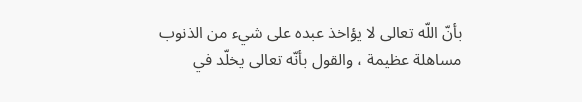بأنّ اللّه تعالى لا يؤاخذ عبده على شيء من الذنوب مساهلة عظيمة ، والقول بأنّه تعالى يخلّد في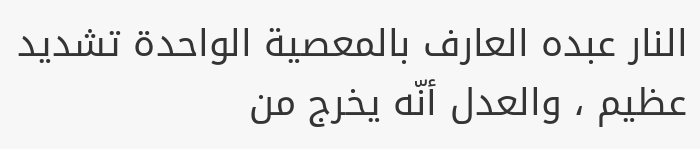النار عبده العارف بالمعصية الواحدة تشديد عظيم ، والعدل أنّه يخرج من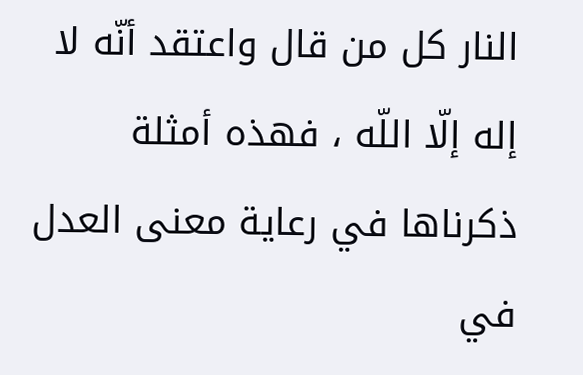النار كل من قال واعتقد أنّه لا إله إلّا اللّه ، فهذه أمثلة ذكرناها في رعاية معنى العدل في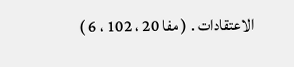الاعتقادات . ( مفا 20 ، 102 ، 6 )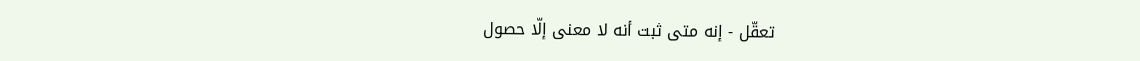تعقّل - إنه متى ثبت أنه لا معنى إلّا حصول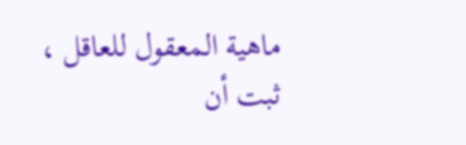ماهية المعقول للعاقل ، ثبت أن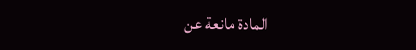المادة مانعة عن